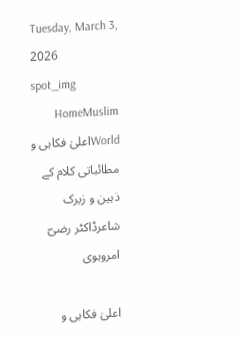Tuesday, March 3, 2026
spot_img
HomeMuslim Worldاعلیٰ فکاہی و مطائباتی کلام کے ذہین و زیرک شاعرڈاکٹر رضیؔ امروہوی

اعلیٰ فکاہی و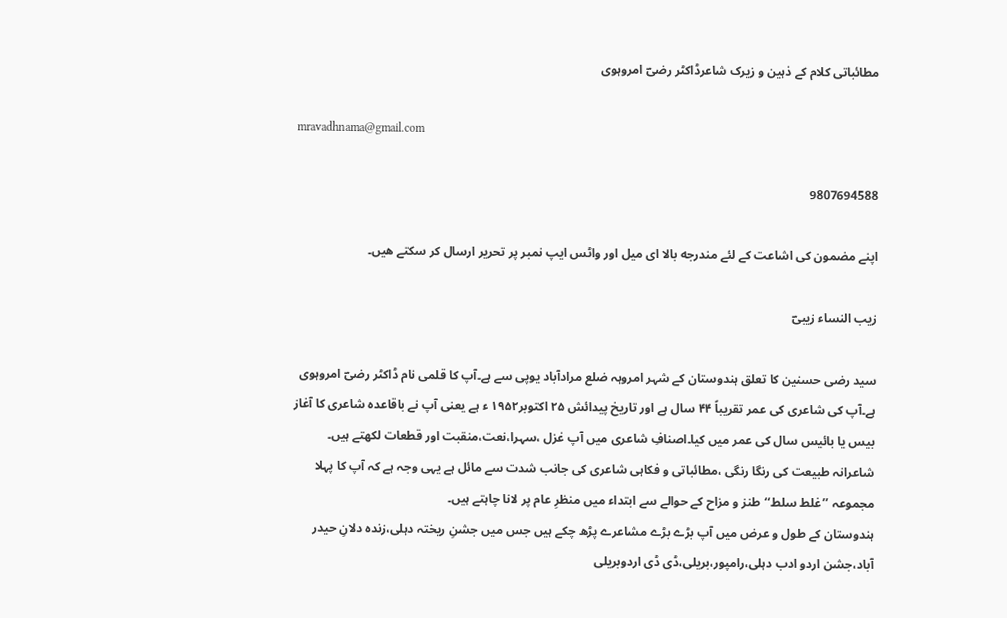مطائباتی کلام کے ذہین و زیرک شاعرڈاکٹر رضیؔ امروہوی

mravadhnama@gmail.com

9807694588

اپنے مضمون كی اشاعت كے لئے مندرجه بالا ای میل اور واٹس ایپ نمبر پر تحریر ارسال كر سكتے هیں۔

زیب النساء زیبیؔ

سید رضی حسنین کا تعلق ہندوستان کے شہر امروہہ ضلع مرادآباد یوپی سے ہے۔آپ کا قلمی نام ڈاکٹر رضیؔ امروہوی ہے۔آپ کی شاعری کی عمر تقریباً ۴۴ سال ہے اور تاریخ پیدائش ۲۵ اکتوبر۱۹۵۲ ء ہے یعنی آپ نے باقاعدہ شاعری کا آغاز بیس یا بائیس سال کی عمر میں کیا۔اصنافِ شاعری میں آپ غزل ،سہرا،نعت،منقبت اور قطعات لکھتے ہیں۔ شاعرانہ طبیعت کی رنگا رنگی ،مطائباتی و فکاہی شاعری کی جانب شدت سے مائل ہے یہی وجہ ہے کہ آپ کا پہلا مجموعہ ’’غلط سلط‘‘طنز و مزاح کے حوالے سے ابتداء میں منظرِ عام پر لانا چاہتے ہیں۔
ہندوستان کے طول و عرض میں آپ بڑے بڑے مشاعرے پڑھ چکے ہیں جس میں جشنِ ریختہ دہلی،زندہ دلانِ حیدر آباد،جشن اردو ادب دہلی،رامپور،بریلی،ڈی ڈی اردوبریلی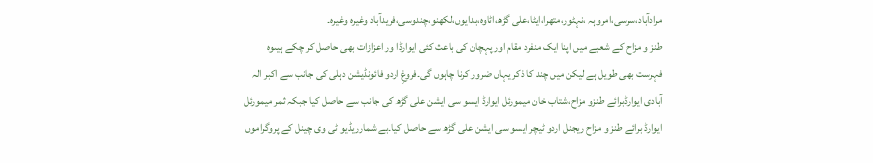مرادآباد،سرسی،امروہہ ،نہٹور،متھرا،ایٹا،علی گڑھ،اٹاوہ،بدایوں،لکھنو،چندوسی،فریدآباد وغیرہ وغیرہ۔
طنز و مزاح کے شعبے میں اپنا ایک منفرد مقام اور پہچان کی باعث کئی ایوارڈا ور اعزازات بھی حاصل کر چکے ہیںوہ فہرست بھی طویل ہے لیکن میں چند کا ذکر یہاں ضرور کرنا چاہوں گی۔فروغِ اردو فائونڈیشن دہلی کی جانب سے اکبر الہ آبادی ایوارڈبرائے طنزو مزاح،شتاب خان میمورئل ایوارڈ ایسو سی ایشن علی گڑھ کی جانب سے حاصل کیا جبکہ ثمر میمورئل ایوارڈ برائے طنز و مزاح ریجنل اردو ٹیچر ایسو سی ایشن علی گڑھ سے حاصل کیا۔بے شمارریڈیو ٹی وی چینل کے پروگراموں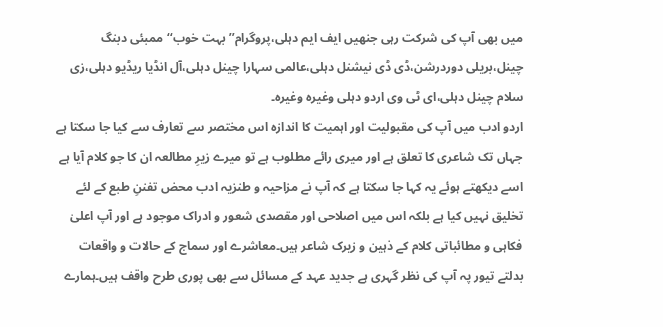میں بھی آپ کی شرکت رہی جنھیں ایف ایم دہلی،پروگرام’’ بہت خوب‘‘ ممبئی دبنگ چینل،بریلی دوردرشن،ڈی ڈی نیشنل دہلی،عالمی سہارا چینل دہلی،آل انڈیا ریڈیو دہلی،زی سلام چینل دہلی،ای ٹی وی اردو دہلی وغیرہ وغیرہ۔
اردو ادب میں آپ کی مقبولیت اور اہمیت کا اندازہ اس مختصر سے تعارف سے کیا جا سکتا ہے جہاں تک شاعری کا تعلق ہے اور میری رائے مطلوب ہے تو میرے زیرِ مطالعہ ان کا جو کلام آیا ہے اسے دیکھتے ہوئے یہ کہا جا سکتا ہے کہ آپ نے مزاحیہ و طنزیہ ادب محض تفننِ طبع کے لئے تخلیق نہیں کیا ہے بلکہ اس میں اصلاحی اور مقصدی شعور و ادراک موجود ہے اور آپ اعلیٰ فکاہی و مطائباتی کلام کے ذہین و زیرک شاعر ہیں۔معاشرے اور سماج کے حالات و واقعات بدلتے تیور پہ آپ کی نظر گہری ہے جدید عہد کے مسائل سے بھی پوری طرح واقف ہیں۔ہمارے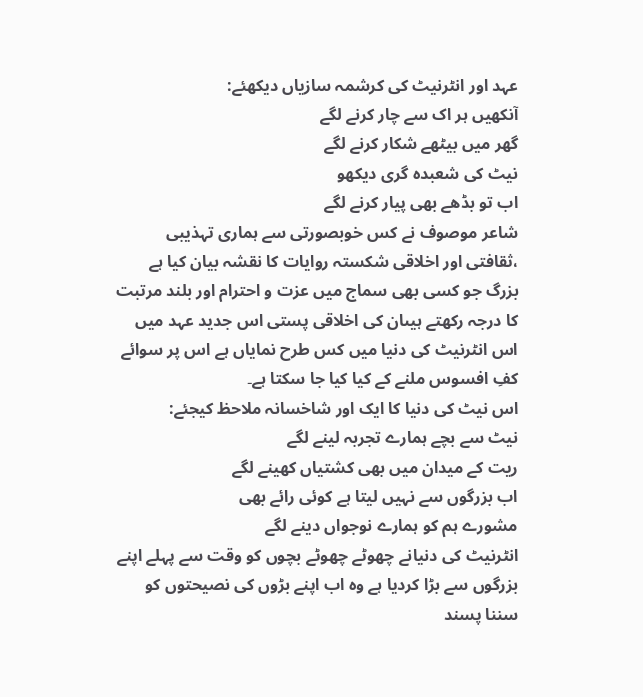عہد اور انٹرنیٹ کی کرشمہ سازیاں دیکھئے:
آنکھیں ہر اک سے چار کرنے لگے
گھر میں بیٹھے شکار کرنے لگے
نیٹ کی شعبدہ گری دیکھو
اب تو بڈھے بھی پیار کرنے لگے
شاعر موصوف نے کس خوبصورتی سے ہماری تہذیبی ،ثقافتی اور اخلاقی شکستہ روایات کا نقشہ بیان کیا ہے بزرگ جو کسی بھی سماج میں عزت و احترام اور بلند مرتبت کا درجہ رکھتے ہیںان کی اخلاقی پستی اس جدید عہد میں اس انٹرنیٹ کی دنیا میں کس طرح نمایاں ہے اس پر سوائے کفِ افسوس ملنے کے کیا کیا جا سکتا ہے۔
اس نیٹ کی دنیا کا ایک اور شاخسانہ ملاحظ کیجئے:
نیٹ سے بچے ہمارے تجربہ لینے لگے
ریت کے میدان میں بھی کشتیاں کھینے لگے
اب بزرگوں سے نہیں لیتا ہے کوئی رائے بھی
مشورے ہم کو ہمارے نوجواں دینے لگے
انٹرنیٹ کی دنیانے چھوٹے چھوٹے بچوں کو وقت سے پہلے اپنے بزرگوں سے بڑا کردیا ہے وہ اب اپنے بڑوں کی نصیحتوں کو سننا پسند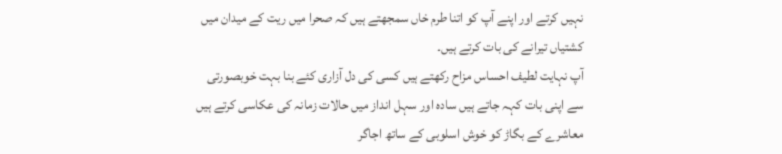نہیں کرتے اور اپنے آپ کو اتنا طرم خاں سمجھتے ہیں کہ صحرا میں ریت کے میدان میں کشتیاں تیرانے کی بات کرتے ہیں۔
آپ نہایت لطیف احساس مزاح رکھتے ہیں کسی کی دل آزاری کئے بنا بہت خوبصورتی سے اپنی بات کہہ جاتے ہیں سادہ اور سہل انداز میں حالات زمانہ کی عکاسی کرتے ہیں معاشرے کے بگاڑ کو خوش اسلوبی کے ساتھ اجاگر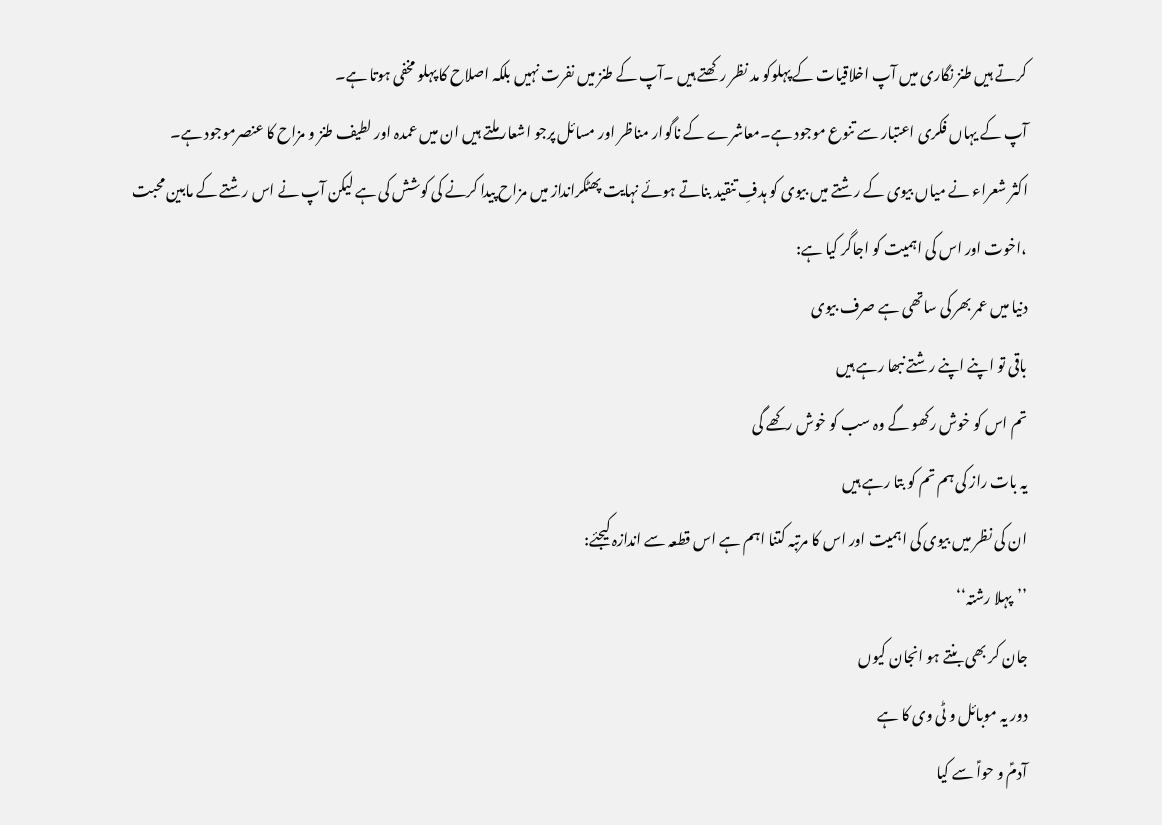کرتے ہیں طنز نگاری میں آپ اخلاقیات کے پہلوکو مد نظر رکھتے ہیں ۔آپ کے طنز میں نفرت نہیں بلکہ اصلاح کا پہلو مخفی ہوتا ہے۔
آپ کے یہاں فکری اعتبار سے تنوع موجود ہے۔معاشرے کے ناگوار مناظر اور مسائل پرجو اشعار ملتے ہیں ان میں عمدہ اور لطیف طنز و مزاح کا عنصرموجود ہے۔
اکثر شعراء نے میاں بیوی کے رشتے میں بیوی کو ہدفِ تنقید بناتے ہوئے نہایت پھٹکرانداز میں مزاح پیدا کرنے کی کوشش کی ہے لیکن آپ نے اس رشتے کے مابین محبت ،اخوت اور اس کی اہمیت کو اجاگر کیا ہے:
دنیا میں عمر بھر کی ساتھی ہے صرف بیوی
باقی تو اپنے اپنے رشتے نبھا رہے ہیں
تم اس کو خوش رکھو گے وہ سب کو خوش رکھے گی
یہ بات راز کی ہم تم کو بتا رہے ہیں
ان کی نظر میں بیوی کی اہمیت اور اس کا مرتبہ کتنا اہم ہے اس قطعہ سے اندازہ کیجئے:
’’پہلا رشتہ‘‘
جان کر بھی بنتے ہو انجان کیوں
دور یہ موبائل و ٹی وی کا ہے
آدمؑ و حواؑ سے کیا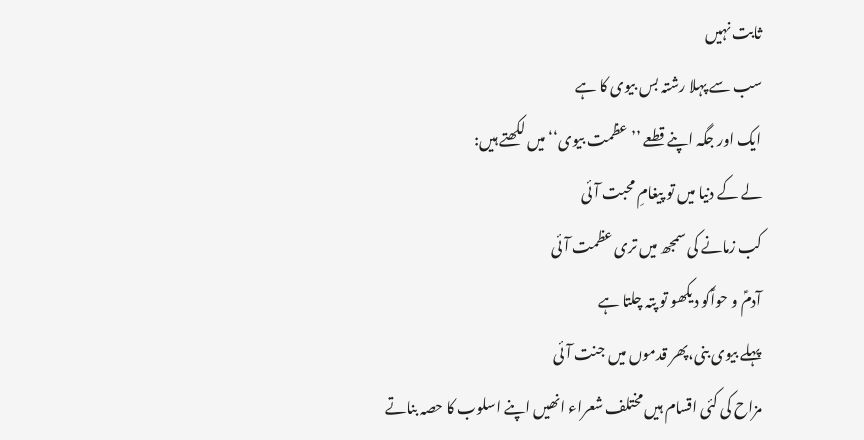ثابت نہیں
سب سے پہلا رشتہ بس بیوی کا ہے
ایک اور جگہ اپنے قطعے ’’عظمت بیوی‘‘میں لکھتے ہیں:
لے کے دنیا میں تو پیغامِ محبت آئی
کب زمانے کی سمجھ میں تری عظمت آئی
آدمؑ و حواؑکو دیکھو تو پتہ چلتا ہے
پہلے بیوی بنی،پھر قدموں میں جنت آئی
مزاح کی کئی اقسام ہیں مختلف شعراء انھیں اپنے اسلوب کا حصہ بناتے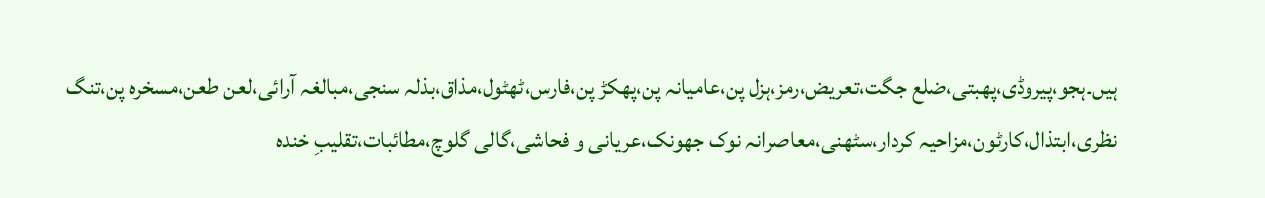ہیں۔ہجو،پیروڈی،پھبتی،ضلع جگت،تعریض،رمز،ہزل پن،عامیانہ پن،پھکڑ پن،فارس،ٹھٹول،مذاق،بذلہ سنجی،مبالغہ آرائی،لعن طعن،مسخرہ پن،تنگ نظری،ابتذال،کارٹون،مزاحیہ کردار،سٹھنی،معاصرانہ نوک جھونک،عریانی و فحاشی،گالی گلوچ،مطائبات،تقلیبِ خندہ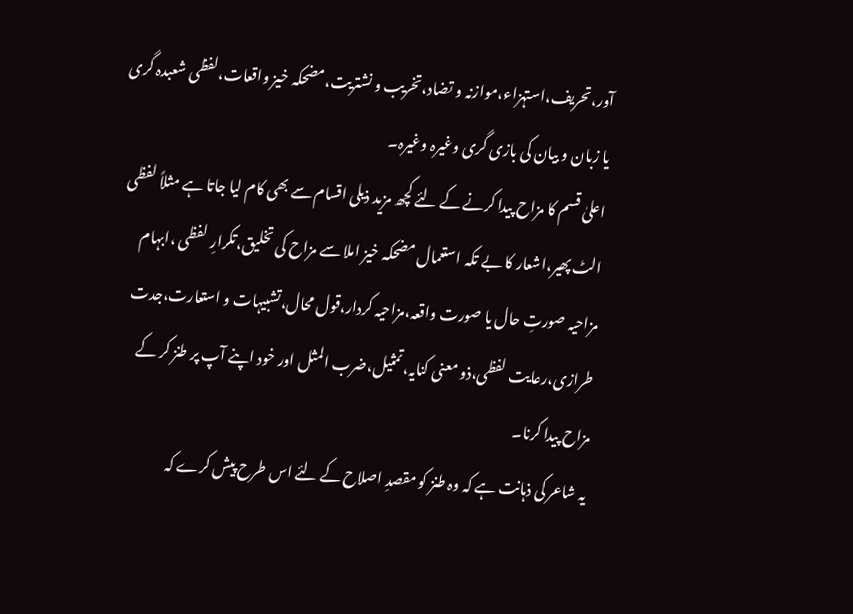آور،تحریف،استہزاء،موازنہ و تضاد،تخریب و نشتریت،مضحکہ خیز واقعات،لفظی شعبدہ گری یا زبان و بیان کی بازی گری وغیرہ وغیرہ۔
اعلیٰ قسم کا مزاح پیدا کرنے کے لئے کچھ مزید ذیلی اقسام سے بھی کام لیا جاتا ہے مثلاً لفظی الٹ پھیر،اشعار کا بے تکہ استعمال مضحکہ خیز املا سے مزاح کی تخلیق،تکرارِ لفظی ،ابہام مزاحیہ صورتِ حال یا صورت واقعہ،مزاحیہ کردار،قول محال،تشبیہات و استعارت،جدت طرازی،رعایت لفظی،ذو معنی کنایہ،تمثیل،ضرب المثل اور خود اپنے آپ پر طنز کر کے مزاح پیدا کرنا۔
یہ شاعر کی ذہانت ہے کہ وہ طنز کو مقصدِ اصلاح کے لئے اس طرح پیش کرے کہ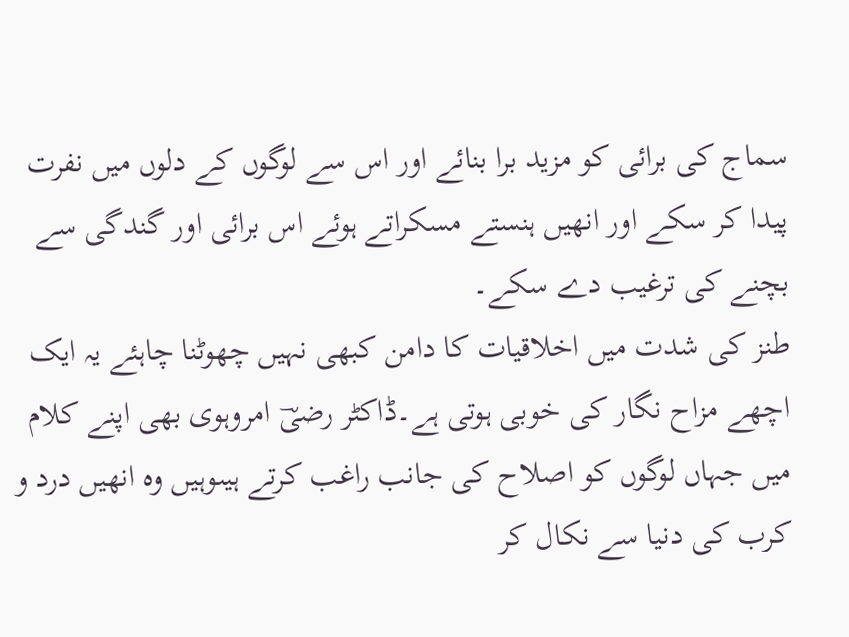سماج کی برائی کو مزید برا بنائے اور اس سے لوگوں کے دلوں میں نفرت پیدا کر سکے اور انھیں ہنستے مسکراتے ہوئے اس برائی اور گندگی سے بچنے کی ترغیب دے سکے۔
طنز کی شدت میں اخلاقیات کا دامن کبھی نہیں چھوٹنا چاہئے یہ ایک اچھے مزاح نگار کی خوبی ہوتی ہے۔ڈاکٹر رضیؔ امروہوی بھی اپنے کلام میں جہاں لوگوں کو اصلاح کی جانب راغب کرتے ہیںوہیں وہ انھیں درد و کرب کی دنیا سے نکال کر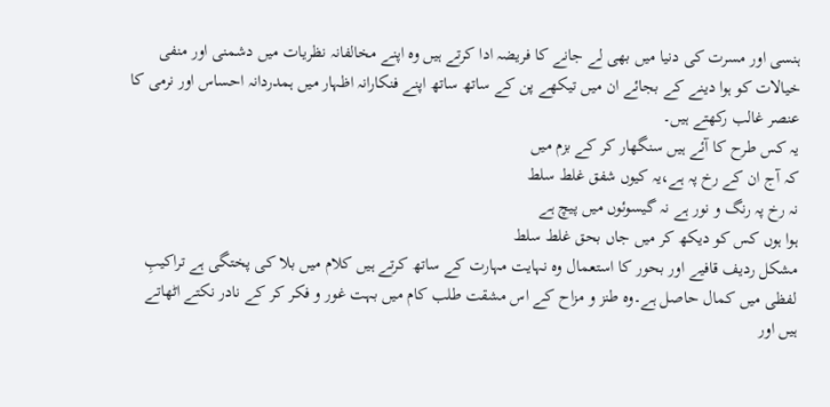ہنسی اور مسرت کی دنیا میں بھی لے جانے کا فریضہ ادا کرتے ہیں وہ اپنے مخالفانہ نظریات میں دشمنی اور منفی خیالات کو ہوا دینے کے بجائے ان میں تیکھے پن کے ساتھ ساتھ اپنے فنکارانہ اظہار میں ہمدردانہ احساس اور نرمی کا عنصر غالب رکھتے ہیں۔
یہ کس طرح کا آئے ہیں سنگھار کر کے بزم میں
کہ آج ان کے رخ پہ ہے،یہ کیوں شفق غلط سلط
نہ رخ پہ رنگ و نور ہے نہ گیسوئوں میں پیچ ہے
ہوا ہوں کس کو دیکھ کر میں جاں بحق غلط سلط
مشکل ردیف قافیے اور بحور کا استعمال وہ نہایت مہارت کے ساتھ کرتے ہیں کلام میں بلا کی پختگی ہے تراکیبِ لفظی میں کمال حاصل ہے۔وہ طنز و مزاح کے اس مشقت طلب کام میں بہت غور و فکر کر کے نادر نکتے اٹھاتے ہیں اور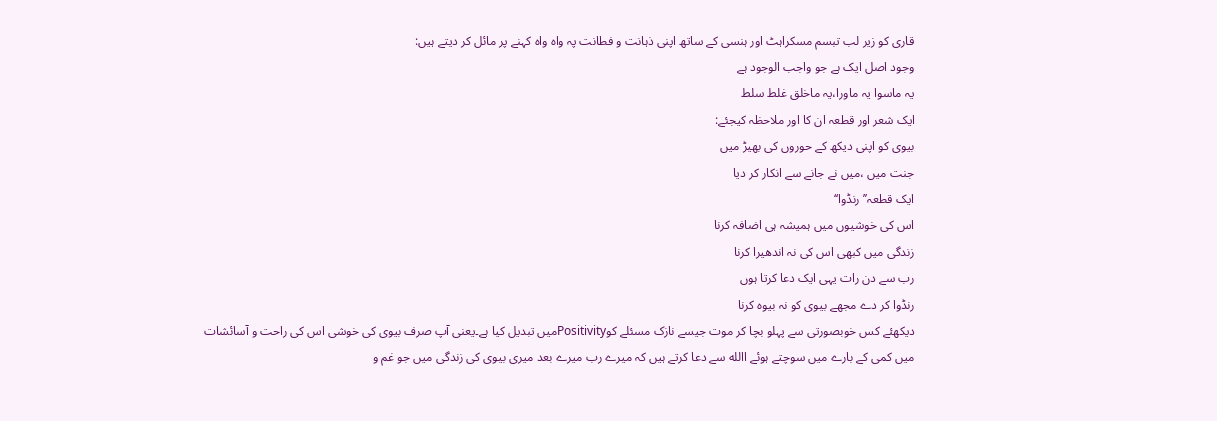قاری کو زیر لب تبسم مسکراہٹ اور ہنسی کے ساتھ اپنی ذہانت و فطانت پہ واہ واہ کہنے پر مائل کر دیتے ہیں:
وجود اصل ایک ہے جو واجب الوجود ہے
یہ ماسوا یہ ماورا،یہ ماخلق غلط سلط
ایک شعر اور قطعہ ان کا اور ملاحظہ کیجئے:
بیوی کو اپنی دیکھ کے حوروں کی بھیڑ میں
جنت میں ،میں نے جانے سے انکار کر دیا
ایک قطعہ’’رنڈوا‘‘
اس کی خوشیوں میں ہمیشہ ہی اضافہ کرنا
زندگی میں کبھی اس کی نہ اندھیرا کرنا
رب سے دن رات یہی ایک دعا کرتا ہوں
رنڈوا کر دے مجھے بیوی کو نہ بیوہ کرنا
دیکھئے کس خوبصورتی سے پہلو بچا کر موت جیسے نازک مسئلے کوPositivityمیں تبدیل کیا ہے۔یعنی آپ صرف بیوی کی خوشی اس کی راحت و آسائشات میں کمی کے بارے میں سوچتے ہوئے االله سے دعا کرتے ہیں کہ میرے رب میرے بعد میری بیوی کی زندگی میں جو غم و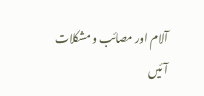آلام اور مصائب و مشکلات آئیں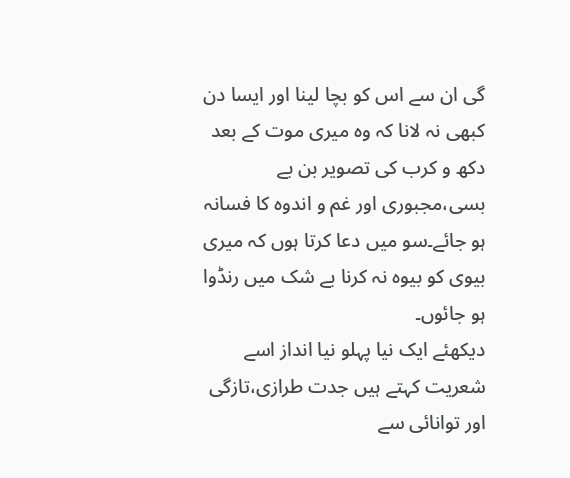گی ان سے اس کو بچا لینا اور ایسا دن کبھی نہ لانا کہ وہ میری موت کے بعد دکھ و کرب کی تصویر بن بے بسی،مجبوری اور غم و اندوہ کا فسانہ ہو جائے۔سو میں دعا کرتا ہوں کہ میری بیوی کو بیوہ نہ کرنا بے شک میں رنڈوا ہو جائوں۔
دیکھئے ایک نیا پہلو نیا انداز اسے شعریت کہتے ہیں جدت طرازی،تازگی اور توانائی سے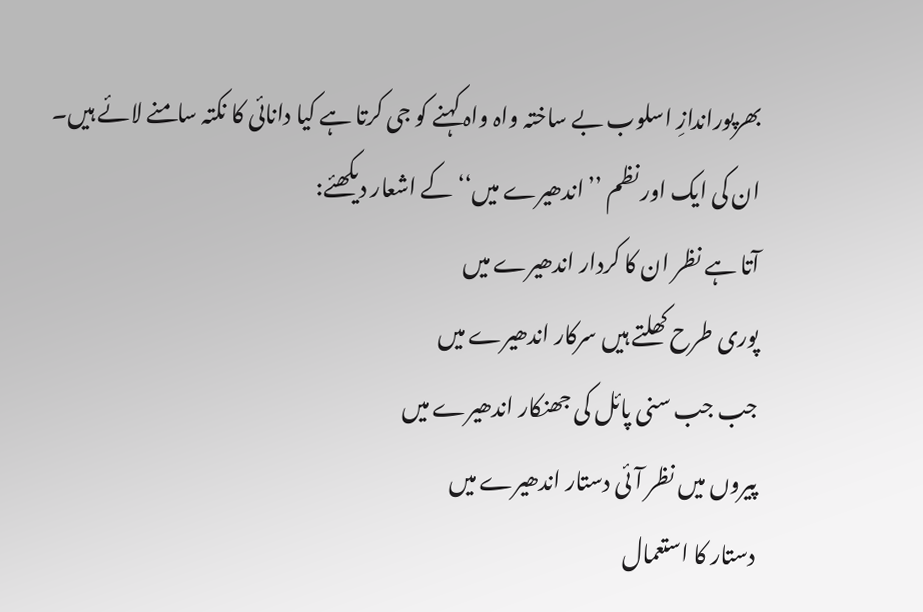بھرپوراندازِ اسلوب بے ساختہ واہ واہ کہنے کو جی کرتا ہے کیا دانائی کا نکتہ سامنے لائے ہیں۔
ان کی ایک اور نظم ’’اندھیرے میں‘‘کے اشعار دیکھئے:
آتا ہے نظر ان کا کردار اندھیرے میں
پوری طرح کھلتے ہیں سرکار اندھیرے میں
جب جب سنی پائل کی جھنکار اندھیرے میں
پیروں میں نظر آئی دستار اندھیرے میں
دستار کا استعمال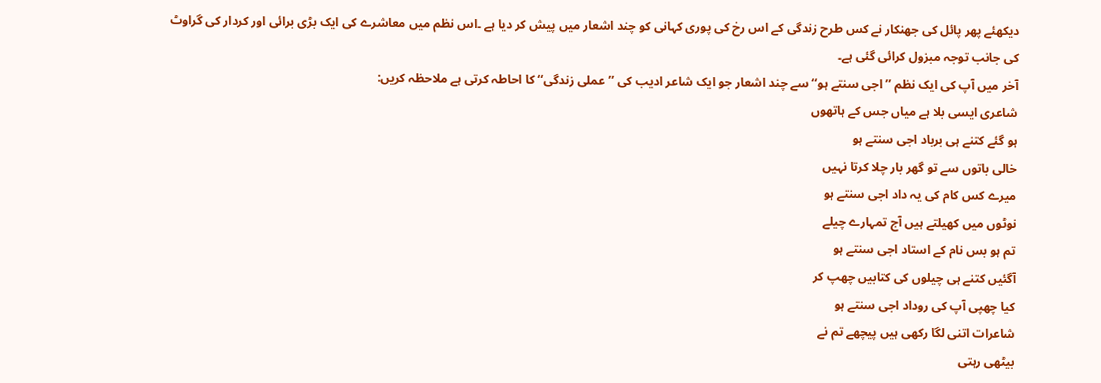دیکھئے پھر پائل کی جھنکار نے کس طرح زندگی کے اس رخ کی پوری کہانی کو چند اشعار میں پیش کر دیا ہے ۔اس نظم میں معاشرے کی ایک بڑی برائی اور کردار کی گراوٹ کی جانب توجہ مبزول کرائی گئی ہے۔
آخر میں آپ کی ایک نظم ’’اجی سنتے ہو‘‘سے چند اشعار جو ایک شاعر ادیب کی ’’عملی زندگی‘‘ کا احاطہ کرتی ہے ملاحظہ کریں:
شاعری ایسی بلا ہے میاں جس کے ہاتھوں
ہو گئے کتنے ہی برباد اجی سنتے ہو
خالی باتوں سے تو گھر بار چلا کرتا نہیں
میرے کس کام کی یہ داد اجی سنتے ہو
نوٹوں میں کھیلتے ہیں آج تمہارے چیلے
تم ہو بس نام کے استاد اجی سنتے ہو
آگئیں کتنے ہی چیلوں کی کتابیں چھپ کر
کیا چھپی آپ کی روداد اجی سنتے ہو
شاعرات اتنی لگا رکھی ہیں پیچھے تم نے
بیٹھی رہتی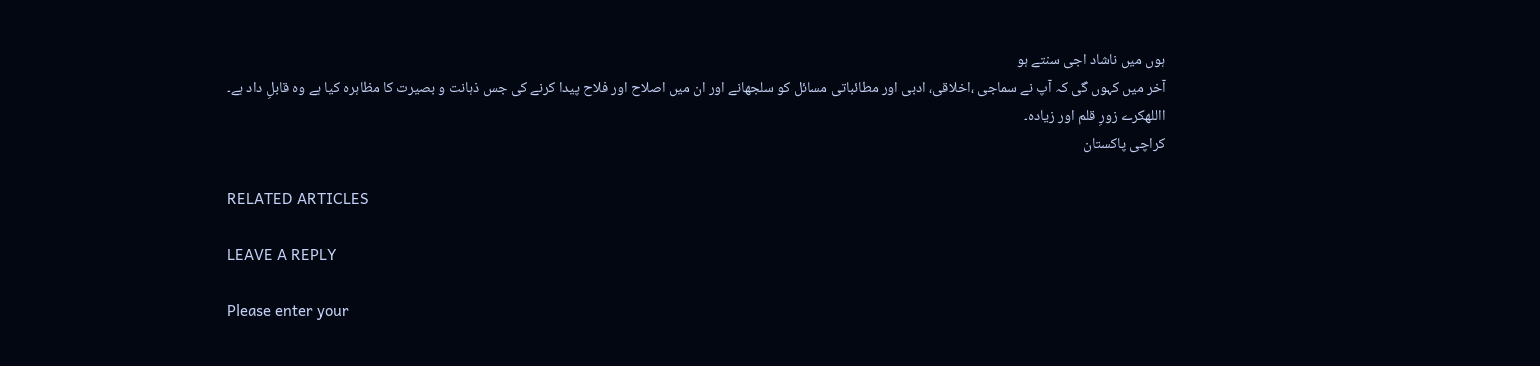ہوں میں ناشاد اجی سنتے ہو
آخر میں کہوں گی کہ آپ نے سماجی ،اخلاقی، ادبی اور مطائباتی مسائل کو سلجھانے اور ان میں اصلاح اور فلاح پیدا کرنے کی جس ذہانت و بصیرت کا مظاہرہ کیا ہے وہ قابلِ داد ہے۔
االلهکرے زورِ قلم اور زیادہ۔
کراچی پاکستان

RELATED ARTICLES

LEAVE A REPLY

Please enter your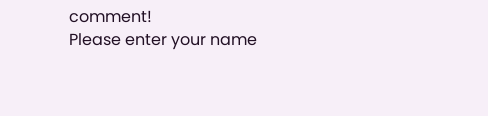comment!
Please enter your name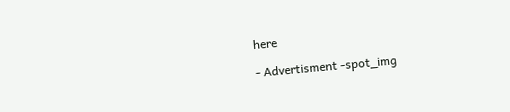here

- Advertisment -spot_img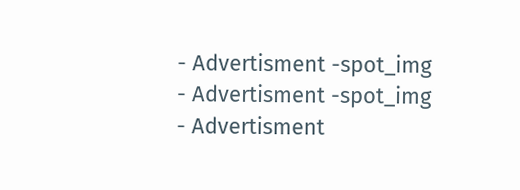- Advertisment -spot_img
- Advertisment -spot_img
- Advertisment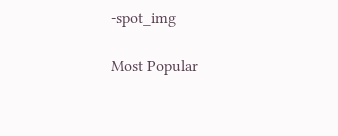-spot_img

Most Popular